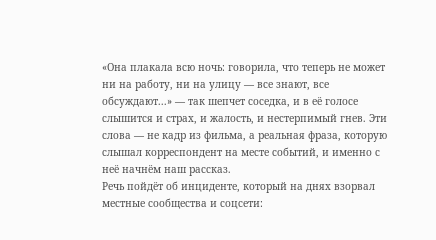«Она плакала всю ночь: говорила, что теперь не может ни на работу, ни на улицу — все знают, все обсуждают...» — так шепчет соседка, и в её голосе слышится и страх, и жалость, и нестерпимый гнев. Эти слова — не кадр из фильма, а реальная фраза, которую слышал корреспондент на месте событий, и именно с неё начнём наш рассказ.
Речь пойдёт об инциденте, который на днях взорвал местные сообщества и соцсети: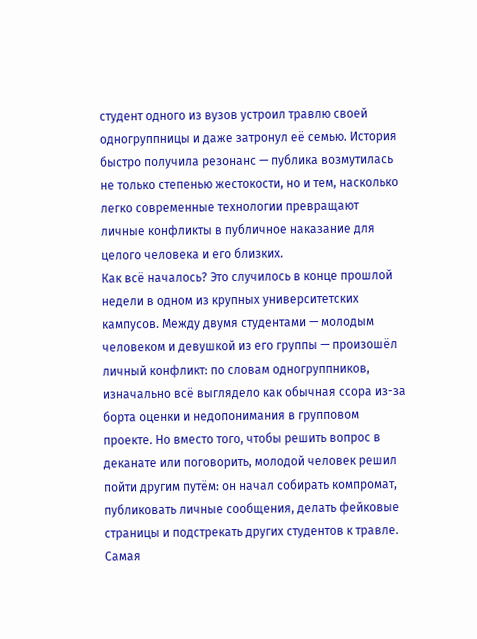студент одного из вузов устроил травлю своей одногруппницы и даже затронул её семью. История быстро получила резонанс — публика возмутилась не только степенью жестокости, но и тем, насколько легко современные технологии превращают личные конфликты в публичное наказание для целого человека и его близких.
Как всё началось? Это случилось в конце прошлой недели в одном из крупных университетских кампусов. Между двумя студентами — молодым человеком и девушкой из его группы — произошёл личный конфликт: по словам одногруппников, изначально всё выглядело как обычная ссора из-за борта оценки и недопонимания в групповом проекте. Но вместо того, чтобы решить вопрос в деканате или поговорить, молодой человек решил пойти другим путём: он начал собирать компромат, публиковать личные сообщения, делать фейковые страницы и подстрекать других студентов к травле. Самая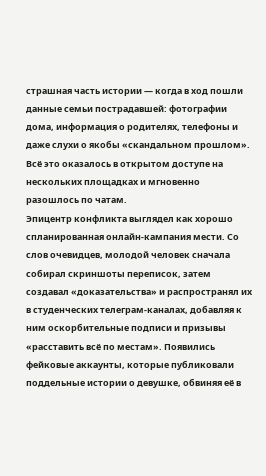страшная часть истории — когда в ход пошли данные семьи пострадавшей: фотографии дома, информация о родителях, телефоны и даже слухи о якобы «скандальном прошлом». Всё это оказалось в открытом доступе на нескольких площадках и мгновенно разошлось по чатам.
Эпицентр конфликта выглядел как хорошо спланированная онлайн-кампания мести. Со слов очевидцев, молодой человек сначала собирал скриншоты переписок, затем создавал «доказательства» и распространял их в студенческих телеграм‑каналах, добавляя к ним оскорбительные подписи и призывы «расставить всё по местам». Появились фейковые аккаунты, которые публиковали поддельные истории о девушке, обвиняя её в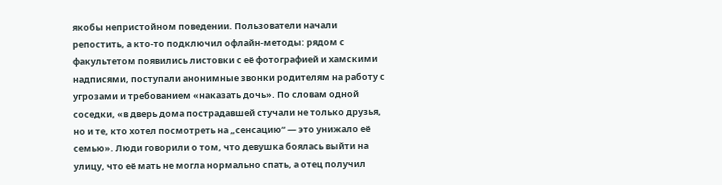якобы непристойном поведении. Пользователи начали репостить, а кто-то подключил офлайн-методы: рядом с факультетом появились листовки с её фотографией и хамскими надписями, поступали анонимные звонки родителям на работу с угрозами и требованием «наказать дочь». По словам одной соседки, «в дверь дома пострадавшей стучали не только друзья, но и те, кто хотел посмотреть на „сенсацию“ — это унижало её семью». Люди говорили о том, что девушка боялась выйти на улицу, что её мать не могла нормально спать, а отец получил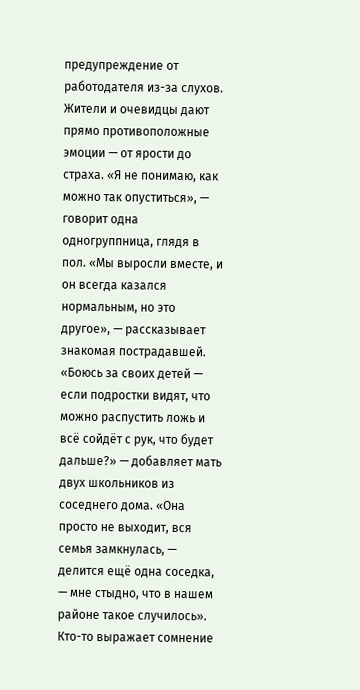предупреждение от работодателя из-за слухов.
Жители и очевидцы дают прямо противоположные эмоции — от ярости до страха. «Я не понимаю, как можно так опуститься», — говорит одна одногруппница, глядя в пол. «Мы выросли вместе, и он всегда казался нормальным, но это другое», — рассказывает знакомая пострадавшей. «Боюсь за своих детей — если подростки видят, что можно распустить ложь и всё сойдёт с рук, что будет дальше?» — добавляет мать двух школьников из соседнего дома. «Она просто не выходит, вся семья замкнулась, — делится ещё одна соседка, — мне стыдно, что в нашем районе такое случилось». Кто-то выражает сомнение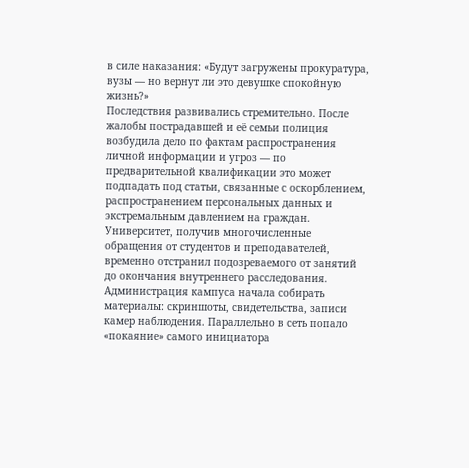в силе наказания: «Будут загружены прокуратура, вузы — но вернут ли это девушке спокойную жизнь?»
Последствия развивались стремительно. После жалобы пострадавшей и её семьи полиция возбудила дело по фактам распространения личной информации и угроз — по предварительной квалификации это может подпадать под статьи, связанные с оскорблением, распространением персональных данных и экстремальным давлением на граждан. Университет, получив многочисленные обращения от студентов и преподавателей, временно отстранил подозреваемого от занятий до окончания внутреннего расследования. Администрация кампуса начала собирать материалы: скриншоты, свидетельства, записи камер наблюдения. Параллельно в сеть попало «покаяние» самого инициатора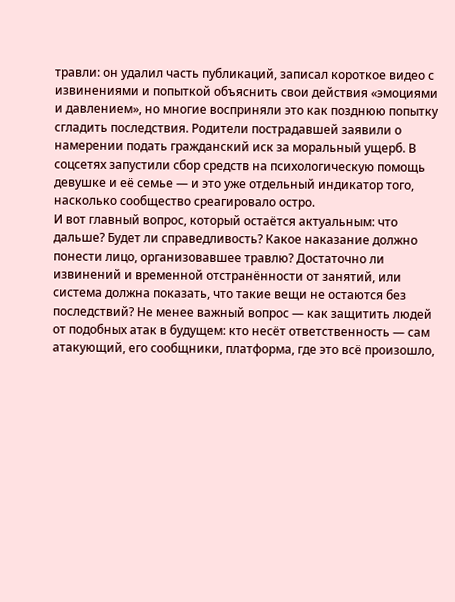травли: он удалил часть публикаций, записал короткое видео с извинениями и попыткой объяснить свои действия «эмоциями и давлением», но многие восприняли это как позднюю попытку сгладить последствия. Родители пострадавшей заявили о намерении подать гражданский иск за моральный ущерб. В соцсетях запустили сбор средств на психологическую помощь девушке и её семье — и это уже отдельный индикатор того, насколько сообщество среагировало остро.
И вот главный вопрос, который остаётся актуальным: что дальше? Будет ли справедливость? Какое наказание должно понести лицо, организовавшее травлю? Достаточно ли извинений и временной отстранённости от занятий, или система должна показать, что такие вещи не остаются без последствий? Не менее важный вопрос — как защитить людей от подобных атак в будущем: кто несёт ответственность — сам атакующий, его сообщники, платформа, где это всё произошло,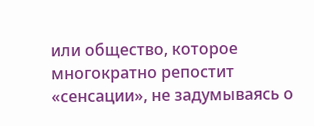или общество, которое многократно репостит «сенсации», не задумываясь о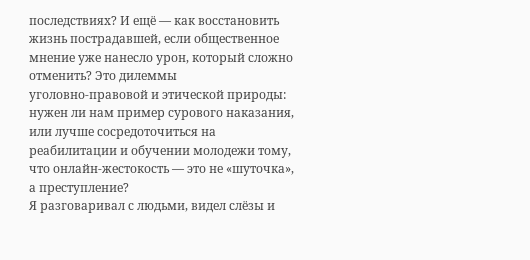последствиях? И ещё — как восстановить жизнь пострадавшей, если общественное мнение уже нанесло урон, который сложно отменить? Это дилеммы уголовно‑правовой и этической природы: нужен ли нам пример сурового наказания, или лучше сосредоточиться на реабилитации и обучении молодежи тому, что онлайн‑жестокость — это не «шуточка», а преступление?
Я разговаривал с людьми, видел слёзы и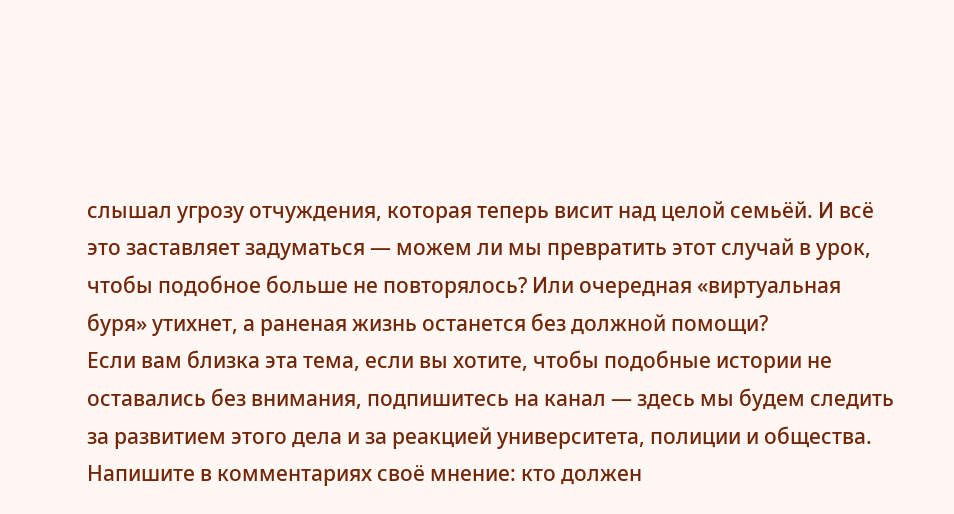слышал угрозу отчуждения, которая теперь висит над целой семьёй. И всё это заставляет задуматься — можем ли мы превратить этот случай в урок, чтобы подобное больше не повторялось? Или очередная «виртуальная буря» утихнет, а раненая жизнь останется без должной помощи?
Если вам близка эта тема, если вы хотите, чтобы подобные истории не оставались без внимания, подпишитесь на канал — здесь мы будем следить за развитием этого дела и за реакцией университета, полиции и общества. Напишите в комментариях своё мнение: кто должен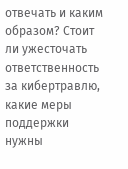отвечать и каким образом? Стоит ли ужесточать ответственность за кибертравлю, какие меры поддержки нужны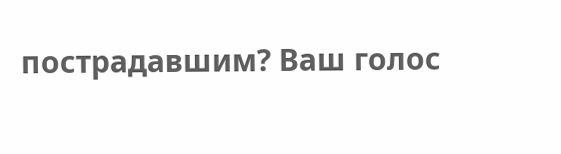пострадавшим? Ваш голос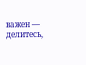важен — делитесь,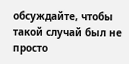обсуждайте, чтобы такой случай был не просто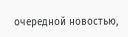очередной новостью,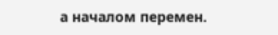а началом перемен.